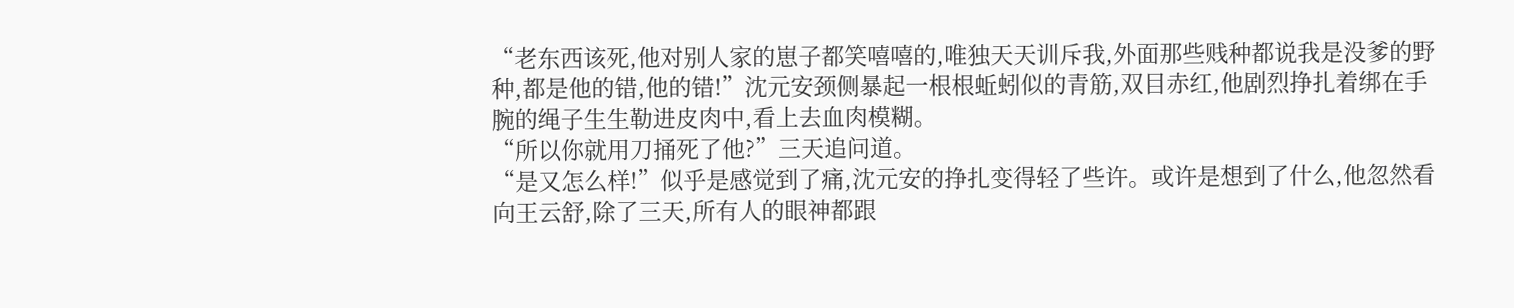“老东西该死,他对别人家的崽子都笑嘻嘻的,唯独天天训斥我,外面那些贱种都说我是没爹的野种,都是他的错,他的错!”沈元安颈侧暴起一根根蚯蚓似的青筋,双目赤红,他剧烈挣扎着绑在手腕的绳子生生勒进皮肉中,看上去血肉模糊。
“所以你就用刀捅死了他?”三天追问道。
“是又怎么样!”似乎是感觉到了痛,沈元安的挣扎变得轻了些许。或许是想到了什么,他忽然看向王云舒,除了三天,所有人的眼神都跟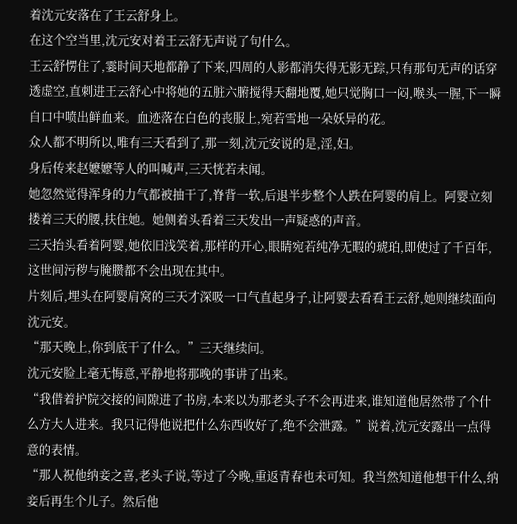着沈元安落在了王云舒身上。
在这个空当里,沈元安对着王云舒无声说了句什么。
王云舒愣住了,霎时间天地都静了下来,四周的人影都消失得无影无踪,只有那句无声的话穿透虚空,直刺进王云舒心中将她的五脏六腑搅得天翻地覆,她只觉胸口一闷,喉头一腥,下一瞬自口中喷出鲜血来。血迹落在白色的丧服上,宛若雪地一朵妖异的花。
众人都不明所以,唯有三天看到了,那一刻,沈元安说的是,淫,妇。
身后传来赵嬷嬷等人的叫喊声,三天恍若未闻。
她忽然觉得浑身的力气都被抽干了,脊背一软,后退半步整个人跌在阿婴的肩上。阿婴立刻搂着三天的腰,扶住她。她侧着头看着三天发出一声疑惑的声音。
三天抬头看着阿婴,她依旧浅笑着,那样的开心,眼睛宛若纯净无暇的琥珀,即使过了千百年,这世间污秽与腌臜都不会出现在其中。
片刻后,埋头在阿婴肩窝的三天才深吸一口气直起身子,让阿婴去看看王云舒,她则继续面向沈元安。
“那天晚上,你到底干了什么。”三天继续问。
沈元安脸上毫无悔意,平静地将那晚的事讲了出来。
“我借着护院交接的间隙进了书房,本来以为那老头子不会再进来,谁知道他居然带了个什么方大人进来。我只记得他说把什么东西收好了,绝不会泄露。”说着,沈元安露出一点得意的表情。
“那人祝他纳妾之喜,老头子说,等过了今晚,重返青春也未可知。我当然知道他想干什么,纳妾后再生个儿子。然后他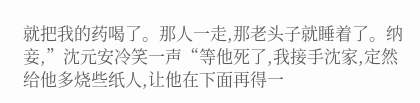就把我的药喝了。那人一走,那老头子就睡着了。纳妾,”沈元安冷笑一声“等他死了,我接手沈家,定然给他多烧些纸人,让他在下面再得一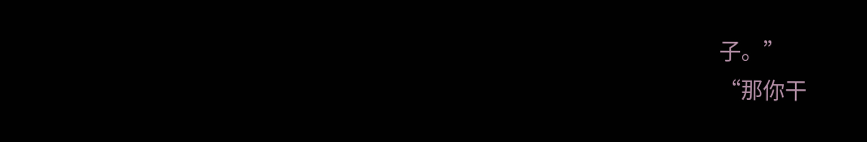子。”
“那你干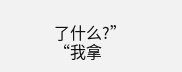了什么?”
“我拿